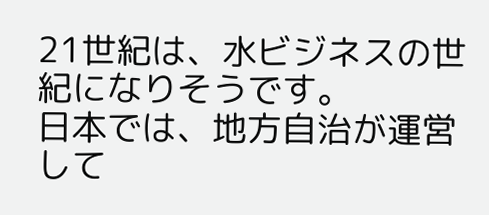21世紀は、水ビジネスの世紀になりそうです。
日本では、地方自治が運営して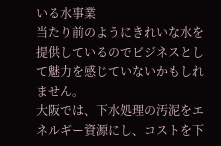いる水事業
当たり前のようにきれいな水を提供しているのでビジネスとして魅力を感じていないかもしれません。
大阪では、下水処理の汚泥をエネルギー資源にし、コストを下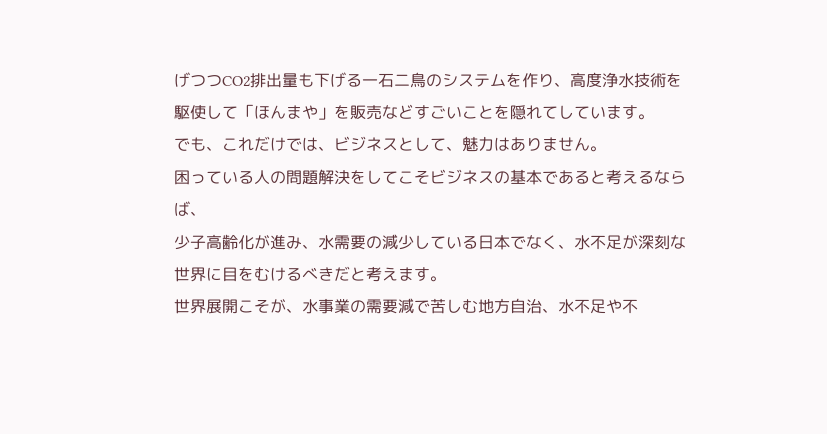げつつCO2排出量も下げる一石二鳥のシステムを作り、高度浄水技術を駆使して「ほんまや」を販売などすごいことを隠れてしています。
でも、これだけでは、ビジネスとして、魅力はありません。
困っている人の問題解決をしてこそビジネスの基本であると考えるならば、
少子高齢化が進み、水需要の減少している日本でなく、水不足が深刻な世界に目をむけるべきだと考えます。
世界展開こそが、水事業の需要減で苦しむ地方自治、水不足や不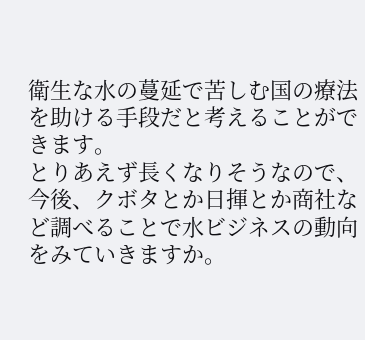衛生な水の蔓延で苦しむ国の療法を助ける手段だと考えることができます。
とりあえず長くなりそうなので、今後、クボタとか日揮とか商社など調べることで水ビジネスの動向をみていきますか。